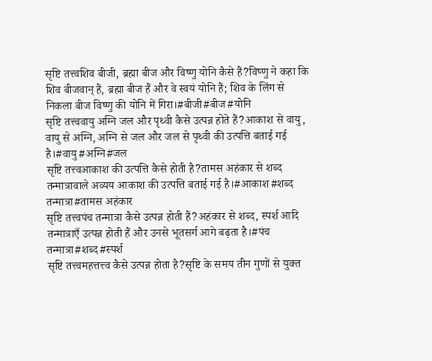सृष्टि तत्त्वशिव बीजी, ब्रह्मा बीज और विष्णु योनि कैसे हैं?विष्णु ने कहा कि शिव बीजवान् हैं, ब्रह्मा बीज हैं और वे स्वयं योनि हैं; शिव के लिंग से निकला बीज विष्णु की योनि में गिरा।#बीजी#बीज#योनि
सृष्टि तत्त्ववायु अग्नि जल और पृथ्वी कैसे उत्पन्न होते हैं?आकाश से वायु, वायु से अग्नि, अग्नि से जल और जल से पृथ्वी की उत्पत्ति बताई गई है।#वायु#अग्नि#जल
सृष्टि तत्त्वआकाश की उत्पत्ति कैसे होती है?तामस अहंकार से शब्द तन्मात्रावाले अव्यय आकाश की उत्पत्ति बताई गई है।#आकाश#शब्द तन्मात्रा#तामस अहंकार
सृष्टि तत्त्वपंच तन्मात्रा कैसे उत्पन्न होती हैं?अहंकार से शब्द, स्पर्श आदि तन्मात्राएँ उत्पन्न होती हैं और उनसे भूतसर्ग आगे बढ़ता है।#पंच तन्मात्रा#शब्द#स्पर्श
सृष्टि तत्त्वमहत्तत्त्व कैसे उत्पन्न होता है?सृष्टि के समय तीन गुणों से युक्त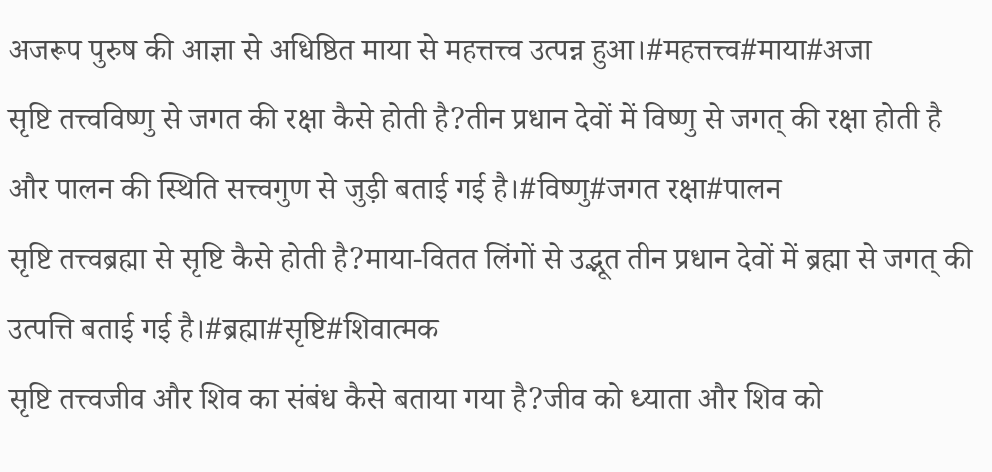अजरूप पुरुष की आज्ञा से अधिष्ठित माया से महत्तत्त्व उत्पन्न हुआ।#महत्तत्त्व#माया#अजा
सृष्टि तत्त्वविष्णु से जगत की रक्षा कैसे होती है?तीन प्रधान देवों में विष्णु से जगत् की रक्षा होती है और पालन की स्थिति सत्त्वगुण से जुड़ी बताई गई है।#विष्णु#जगत रक्षा#पालन
सृष्टि तत्त्वब्रह्मा से सृष्टि कैसे होती है?माया-वितत लिंगों से उद्भूत तीन प्रधान देवों में ब्रह्मा से जगत् की उत्पत्ति बताई गई है।#ब्रह्मा#सृष्टि#शिवात्मक
सृष्टि तत्त्वजीव और शिव का संबंध कैसे बताया गया है?जीव को ध्याता और शिव को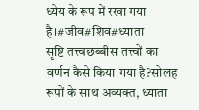ध्येय के रूप में रखा गया है।#जीव#शिव#ध्याता
सृष्टि तत्त्वछब्बीस तत्त्वों का वर्णन कैसे किया गया है?सोलह रूपों के साथ अव्यक्त, ध्याता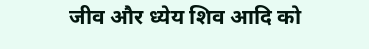जीव और ध्येय शिव आदि को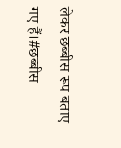लेकर छब्बीस रूप बताए गए हैं।#छब्बीस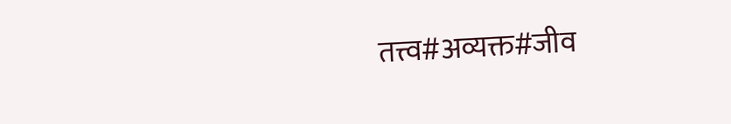तत्त्व#अव्यक्त#जीव